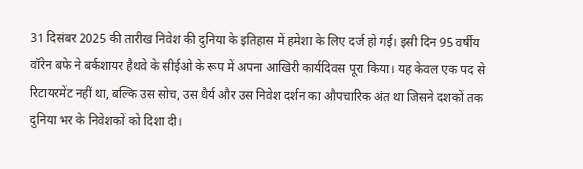31 दिसंबर 2025 की तारीख निवेश की दुनिया के इतिहास में हमेशा के लिए दर्ज हो गई। इसी दिन 95 वर्षीय वॉरेन बफे ने बर्कशायर हैथवे के सीईओ के रूप में अपना आखिरी कार्यदिवस पूरा किया। यह केवल एक पद से रिटायरमेंट नहीं था, बल्कि उस सोच, उस धैर्य और उस निवेश दर्शन का औपचारिक अंत था जिसने दशकों तक दुनिया भर के निवेशकों को दिशा दी।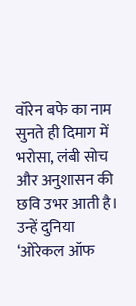वॉरेन बफे का नाम सुनते ही दिमाग में भरोसा, लंबी सोच और अनुशासन की छवि उभर आती है। उन्हें दुनिया ‘ओरेकल ऑफ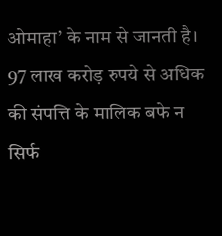ओमाहा’ के नाम से जानती है। 97 लाख करोड़ रुपये से अधिक की संपत्ति के मालिक बफे न सिर्फ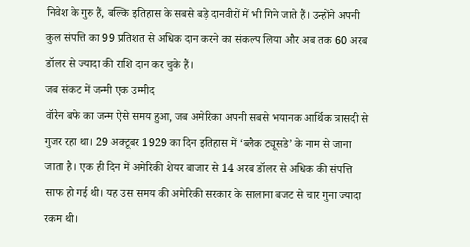निवेश के गुरु हैं, बल्कि इतिहास के सबसे बड़े दानवीरों में भी गिने जाते हैं। उन्होंने अपनी कुल संपत्ति का 99 प्रतिशत से अधिक दान करने का संकल्प लिया और अब तक 60 अरब डॉलर से ज्यादा की राशि दान कर चुके हैं।
जब संकट में जन्मी एक उम्मीद
वॉरेन बफे का जन्म ऐसे समय हुआ, जब अमेरिका अपनी सबसे भयानक आर्थिक त्रासदी से गुजर रहा था। 29 अक्टूबर 1929 का दिन इतिहास में ‘ब्लैक ट्यूसडे’ के नाम से जाना जाता है। एक ही दिन में अमेरिकी शेयर बाजार से 14 अरब डॉलर से अधिक की संपत्ति साफ हो गई थी। यह उस समय की अमेरिकी सरकार के सालाना बजट से चार गुना ज्यादा रकम थी।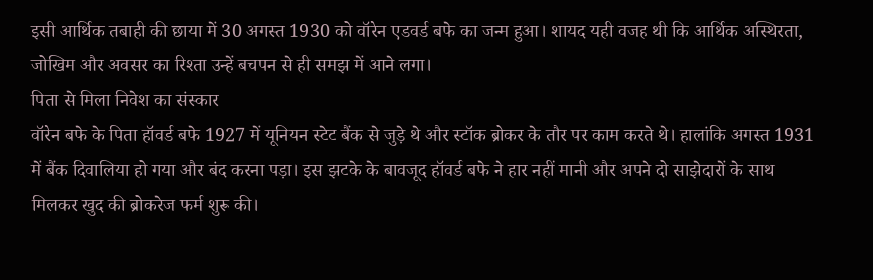इसी आर्थिक तबाही की छाया में 30 अगस्त 1930 को वॉरेन एडवर्ड बफे का जन्म हुआ। शायद यही वजह थी कि आर्थिक अस्थिरता, जोखिम और अवसर का रिश्ता उन्हें बचपन से ही समझ में आने लगा।
पिता से मिला निवेश का संस्कार
वॉरेन बफे के पिता हॉवर्ड बफे 1927 में यूनियन स्टेट बैंक से जुड़े थे और स्टॉक ब्रोकर के तौर पर काम करते थे। हालांकि अगस्त 1931 में बैंक दिवालिया हो गया और बंद करना पड़ा। इस झटके के बावजूद हॉवर्ड बफे ने हार नहीं मानी और अपने दो साझेदारों के साथ मिलकर खुद की ब्रोकरेज फर्म शुरू की।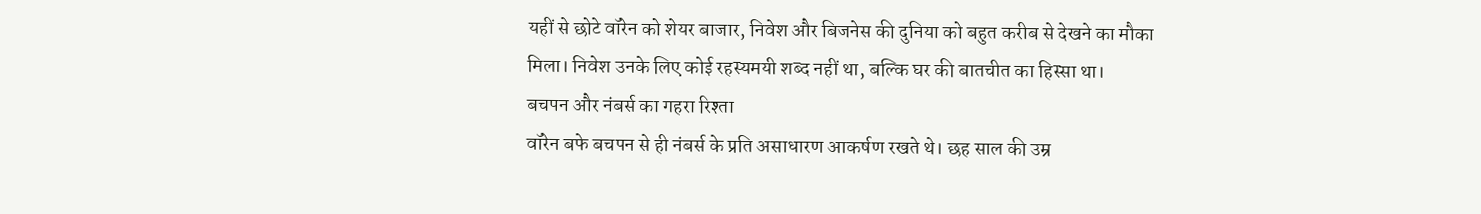यहीं से छोटे वॉरेन को शेयर बाजार, निवेश और बिजनेस की दुनिया को बहुत करीब से देखने का मौका मिला। निवेश उनके लिए कोई रहस्यमयी शब्द नहीं था, बल्कि घर की बातचीत का हिस्सा था।
बचपन और नंबर्स का गहरा रिश्ता
वॉरेन बफे बचपन से ही नंबर्स के प्रति असाधारण आकर्षण रखते थे। छह साल की उम्र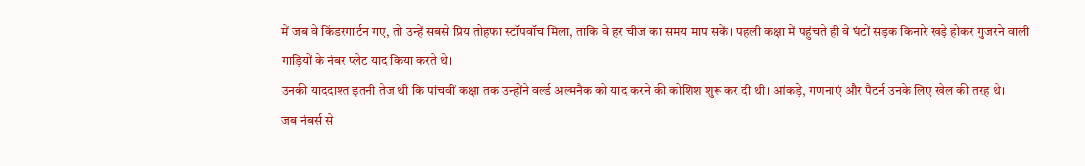में जब वे किंडरगार्टन गए, तो उन्हें सबसे प्रिय तोहफा स्टॉपवॉच मिला, ताकि वे हर चीज का समय माप सकें। पहली कक्षा में पहुंचते ही वे घंटों सड़क किनारे खड़े होकर गुजरने वाली गाड़ियों के नंबर प्लेट याद किया करते थे।
उनकी याददाश्त इतनी तेज थी कि पांचवीं कक्षा तक उन्होंने वर्ल्ड अल्मनैक को याद करने की कोशिश शुरू कर दी थी। आंकड़े, गणनाएं और पैटर्न उनके लिए खेल की तरह थे।
जब नंबर्स से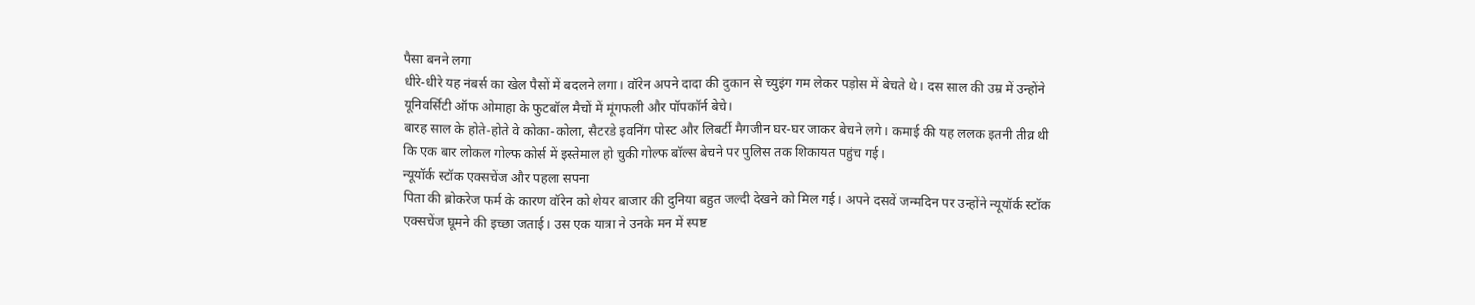पैसा बनने लगा
धीरे-धीरे यह नंबर्स का खेल पैसों में बदलने लगा। वॉरेन अपने दादा की दुकान से च्युइंग गम लेकर पड़ोस में बेचते थे। दस साल की उम्र में उन्होंने यूनिवर्सिटी ऑफ ओमाहा के फुटबॉल मैचों में मूंगफली और पॉपकॉर्न बेचे।
बारह साल के होते-होते वे कोका-कोला, सैटरडे इवनिंग पोस्ट और लिबर्टी मैगजीन घर-घर जाकर बेचने लगे। कमाई की यह ललक इतनी तीव्र थी कि एक बार लोकल गोल्फ कोर्स में इस्तेमाल हो चुकी गोल्फ बॉल्स बेचने पर पुलिस तक शिकायत पहुंच गई।
न्यूयॉर्क स्टॉक एक्सचेंज और पहला सपना
पिता की ब्रोकरेज फर्म के कारण वॉरेन को शेयर बाजार की दुनिया बहुत जल्दी देखने को मिल गई। अपने दसवें जन्मदिन पर उन्होंने न्यूयॉर्क स्टॉक एक्सचेंज घूमने की इच्छा जताई। उस एक यात्रा ने उनके मन में स्पष्ट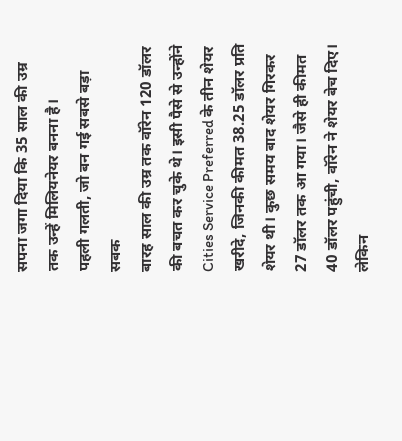सपना जगा दिया कि 35 साल की उम्र तक उन्हें मिलियनेयर बनना है।
पहली गलती, जो बन गई सबसे बड़ा सबक
बारह साल की उम्र तक वॉरेन 120 डॉलर की बचत कर चुके थे। इसी पैसे से उन्होंने Cities Service Preferred के तीन शेयर खरीदे, जिनकी कीमत 38.25 डॉलर प्रति शेयर थी। कुछ समय बाद शेयर गिरकर 27 डॉलर तक आ गया। जैसे ही कीमत 40 डॉलर पहुंची, वॉरेन ने शेयर बेच दिए।
लेकिन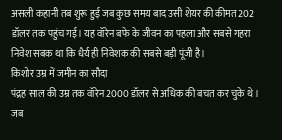असली कहानी तब शुरू हुई जब कुछ समय बाद उसी शेयर की कीमत 202 डॉलर तक पहुंच गई। यह वॉरेन बफे के जीवन का पहला और सबसे गहरा निवेश सबक था कि धैर्य ही निवेशक की सबसे बड़ी पूंजी है।
किशोर उम्र में जमीन का सौदा
पंद्रह साल की उम्र तक वॉरेन 2000 डॉलर से अधिक की बचत कर चुके थे। जब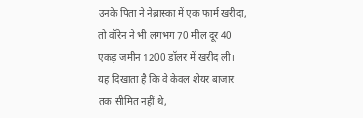उनके पिता ने नेब्रास्का में एक फार्म खरीदा, तो वॉरेन ने भी लगभग 70 मील दूर 40 एकड़ जमीन 1200 डॉलर में खरीद ली। यह दिखाता है कि वे केवल शेयर बाजार तक सीमित नहीं थे,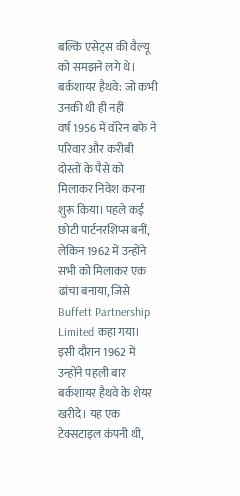बल्कि एसेट्स की वैल्यू को समझने लगे थे।
बर्कशायर हैथवे: जो कभी उनकी थी ही नहीं
वर्ष 1956 में वॉरेन बफे ने परिवार और करीबी दोस्तों के पैसे को मिलाकर निवेश करना शुरू किया। पहले कई छोटी पार्टनरशिप्स बनीं, लेकिन 1962 में उन्होंने सभी को मिलाकर एक ढांचा बनाया, जिसे Buffett Partnership Limited कहा गया।
इसी दौरान 1962 में उन्होंने पहली बार बर्कशायर हैथवे के शेयर खरीदे। यह एक टेक्सटाइल कंपनी थी,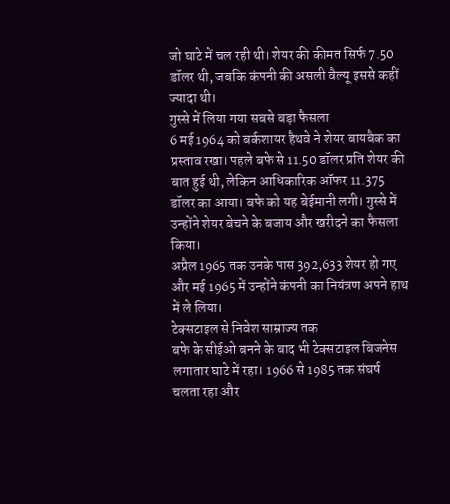जो घाटे में चल रही थी। शेयर की कीमत सिर्फ 7.50 डॉलर थी, जबकि कंपनी की असली वैल्यू इससे कहीं ज्यादा थी।
गुस्से में लिया गया सबसे बड़ा फैसला
6 मई 1964 को बर्कशायर हैथवे ने शेयर बायबैक का प्रस्ताव रखा। पहले बफे से 11.50 डॉलर प्रति शेयर की बात हुई थी, लेकिन आधिकारिक ऑफर 11.375 डॉलर का आया। बफे को यह बेईमानी लगी। गुस्से में उन्होंने शेयर बेचने के बजाय और खरीदने का फैसला किया।
अप्रैल 1965 तक उनके पास 392,633 शेयर हो गए और मई 1965 में उन्होंने कंपनी का नियंत्रण अपने हाथ में ले लिया।
टेक्सटाइल से निवेश साम्राज्य तक
बफे के सीईओ बनने के बाद भी टेक्सटाइल बिजनेस लगातार घाटे में रहा। 1966 से 1985 तक संघर्ष चलता रहा और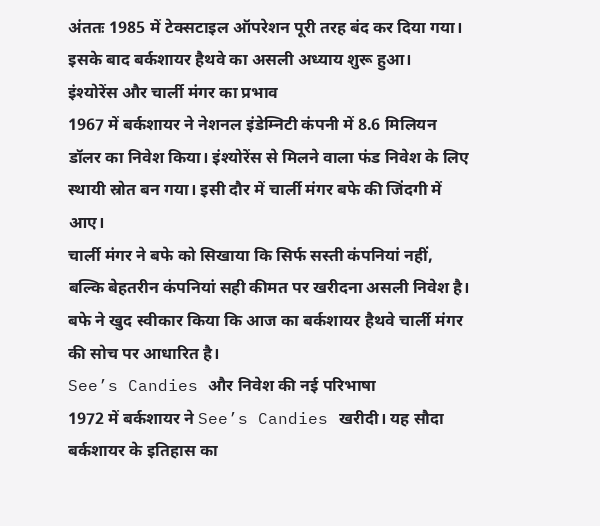अंततः 1985 में टेक्सटाइल ऑपरेशन पूरी तरह बंद कर दिया गया। इसके बाद बर्कशायर हैथवे का असली अध्याय शुरू हुआ।
इंश्योरेंस और चार्ली मंगर का प्रभाव
1967 में बर्कशायर ने नेशनल इंडेम्निटी कंपनी में 8.6 मिलियन डॉलर का निवेश किया। इंश्योरेंस से मिलने वाला फंड निवेश के लिए स्थायी स्रोत बन गया। इसी दौर में चार्ली मंगर बफे की जिंदगी में आए।
चार्ली मंगर ने बफे को सिखाया कि सिर्फ सस्ती कंपनियां नहीं, बल्कि बेहतरीन कंपनियां सही कीमत पर खरीदना असली निवेश है। बफे ने खुद स्वीकार किया कि आज का बर्कशायर हैथवे चार्ली मंगर की सोच पर आधारित है।
See’s Candies और निवेश की नई परिभाषा
1972 में बर्कशायर ने See’s Candies खरीदी। यह सौदा बर्कशायर के इतिहास का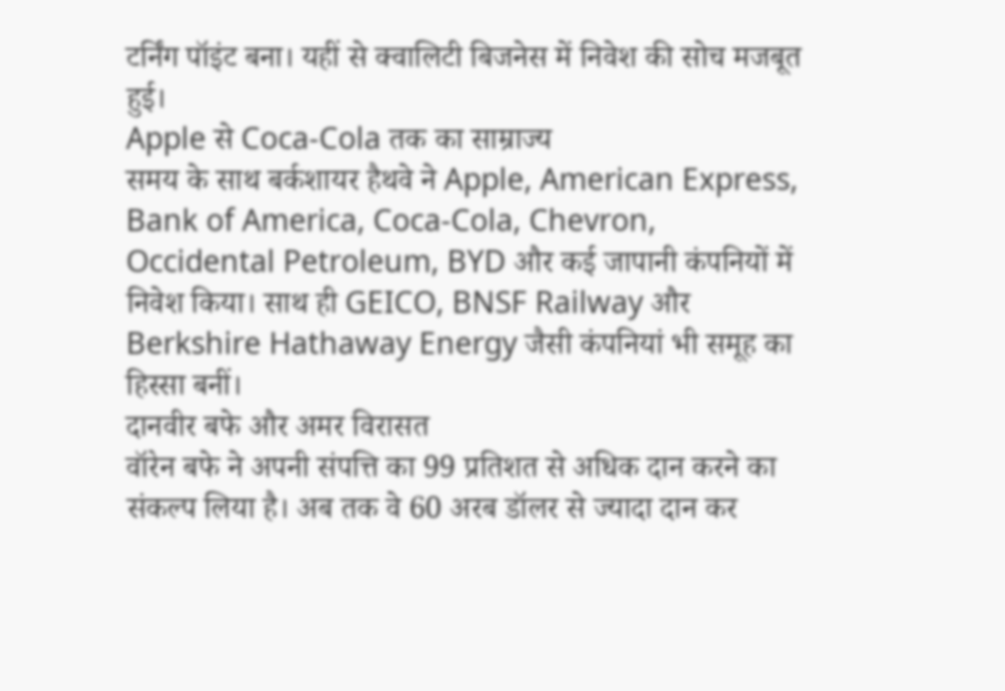टर्निंग पॉइंट बना। यहीं से क्वालिटी बिजनेस में निवेश की सोच मजबूत हुई।
Apple से Coca-Cola तक का साम्राज्य
समय के साथ बर्कशायर हैथवे ने Apple, American Express, Bank of America, Coca-Cola, Chevron, Occidental Petroleum, BYD और कई जापानी कंपनियों में निवेश किया। साथ ही GEICO, BNSF Railway और Berkshire Hathaway Energy जैसी कंपनियां भी समूह का हिस्सा बनीं।
दानवीर बफे और अमर विरासत
वॉरेन बफे ने अपनी संपत्ति का 99 प्रतिशत से अधिक दान करने का संकल्प लिया है। अब तक वे 60 अरब डॉलर से ज्यादा दान कर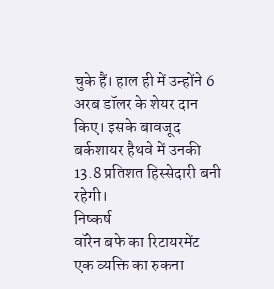चुके हैं। हाल ही में उन्होंने 6 अरब डॉलर के शेयर दान किए। इसके बावजूद बर्कशायर हैथवे में उनकी 13.8 प्रतिशत हिस्सेदारी बनी रहेगी।
निष्कर्ष
वॉरेन बफे का रिटायरमेंट एक व्यक्ति का रुकना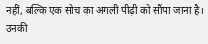नहीं, बल्कि एक सोच का अगली पीढ़ी को सौंपा जाना है। उनकी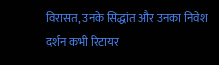विरासत, उनके सिद्धांत और उनका निवेश दर्शन कभी रिटायर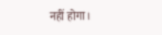नहीं होगा।